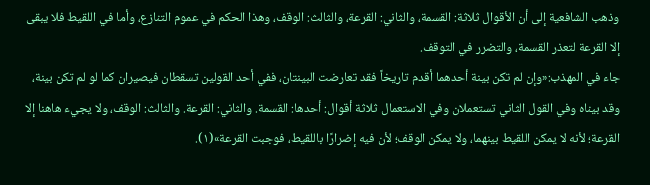وذهب الشافعية إلى أن الأقوال ثلاثة: القسمة، والثاني: القرعة، والثالث: الوقف، وهذا الحكم في عموم التنازع، وأما في اللقيط فلا يبقى إلا القرعة لتعذر القسمة، والتضرر في التوقف.
جاء في المهذب:«وإن لم تكن بينة أحدهما أقدم تاريخاً فقد تعارضت البينتان، ففي أحد القولين تسقطان فيصيران كما لو لم تكن بينة، وقد بيناه وفي القول الثاني تستعملان وفي الاستعمال ثلاثة أقوال: أحدها: القسمة. والثاني: القرعة. والثالث: الوقف، ولا يجيء هاهنا إلا القرعة؛ لأنه لا يمكن اللقيط بينهما، ولا يمكن الوقف؛ لأن فيه إضرارًا باللقيط، فوجبت القرعة»(١).